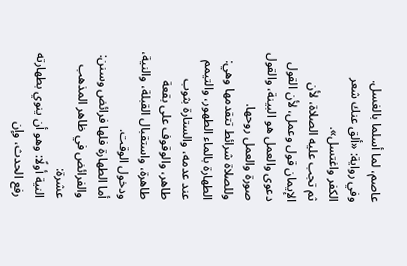عاصم، لما أسلما بالغسل.
وفي رواية: «ألق عنك شعر الكفر واغتسل».
ثم تجب عليه الصلاة، لأن الإيمان قول وعمل، لأن القول دعوى والعمل هو البينة، والقول صورة والعمل روحها.
وللصلاة شرائط تتقدمها وهي:
الطهارة بالماء الطهور، والتيمم عند عدمه، والستارة بثوب طاهر، والوقوف على بقعة طاهرة، واستقبال القبلة، والنية، ودخول الوقت.
أما الطهارة فلها فرائض وسنن:
والفرائض في ظاهر المذهب عشرة:
النية أولًا: وهو أن ينوي بطهارته رفع الحدث، وإن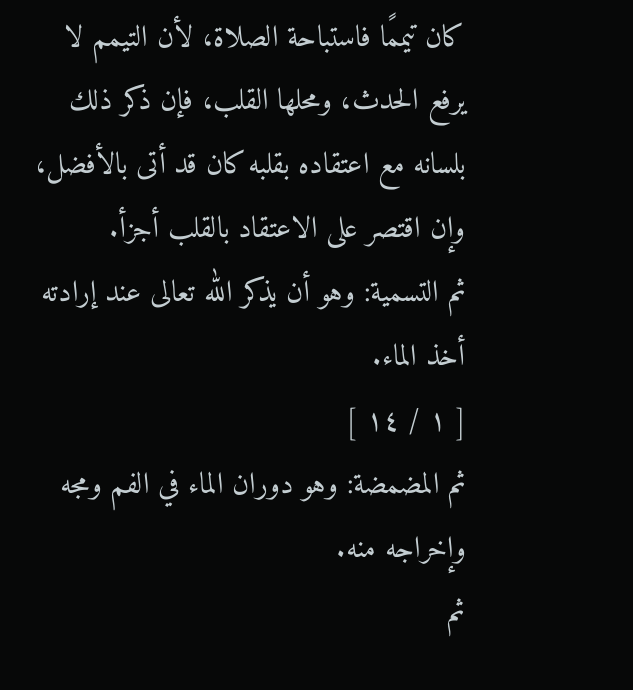كان تيممًا فاستباحة الصلاة، لأن التيمم لا يرفع الحدث، ومحلها القلب، فإن ذكر ذلك بلسانه مع اعتقاده بقلبه كان قد أتى بالأفضل، وإن اقتصر على الاعتقاد بالقلب أجزأ.
ثم التسمية: وهو أن يذكر الله تعالى عند إرادته أخذ الماء.
[ ١ / ١٤ ]
ثم المضمضة: وهو دوران الماء في الفم ومجه وإخراجه منه.
ثم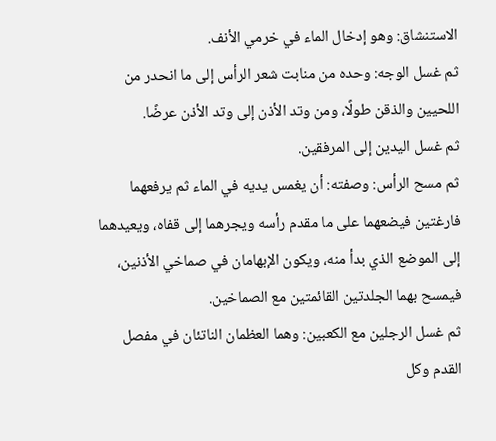الاستنشاق: وهو إدخال الماء في خرمي الأنف.
ثم غسل الوجه: وحده من منابت شعر الرأس إلى ما انحدر من اللحيين والذقن طولًا، ومن وتد الأذن إلى وتد الأذن عرضًا.
ثم غسل اليدين إلى المرفقين.
ثم مسح الرأس: وصفته: أن يغمس يديه في الماء ثم يرفعهما فارغتين فيضعهما على ما مقدم رأسه ويجرهما إلى قفاه، ويعيدهما إلى الموضع الذي بدأ منه، ويكون الإبهامان في صماخي الأذنين، فيمسح بهما الجلدتين القائمتين مع الصماخين.
ثم غسل الرجلين مع الكعبين: وهما العظمان الناتئان في مفصل القدم وكل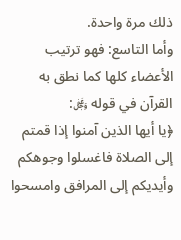ذلك مرة واحدة.
وأما التاسع: فهو ترتيب الأعضاء كلها كما نطق به القرآن في قوله ﷿:
﴿يا أيها الذين آمنوا إذا قمتم إلى الصلاة فاغسلوا وجوهكم وأيديكم إلى المرافق وامسحوا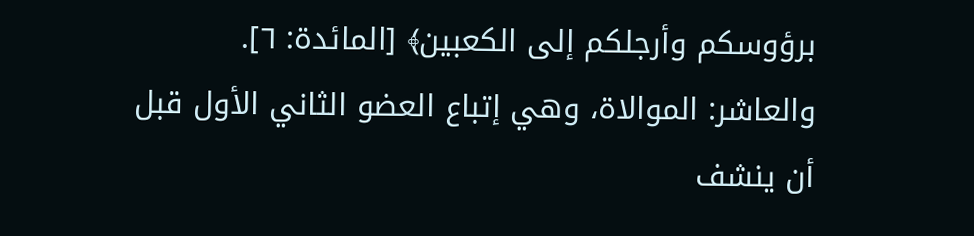برؤوسكم وأرجلكم إلى الكعبين﴾ [المائدة: ٦].
والعاشر: الموالاة، وهي إتباع العضو الثاني الأول قبل أن ينشف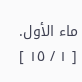ماء الأول.
[ ١ / ١٥ ]